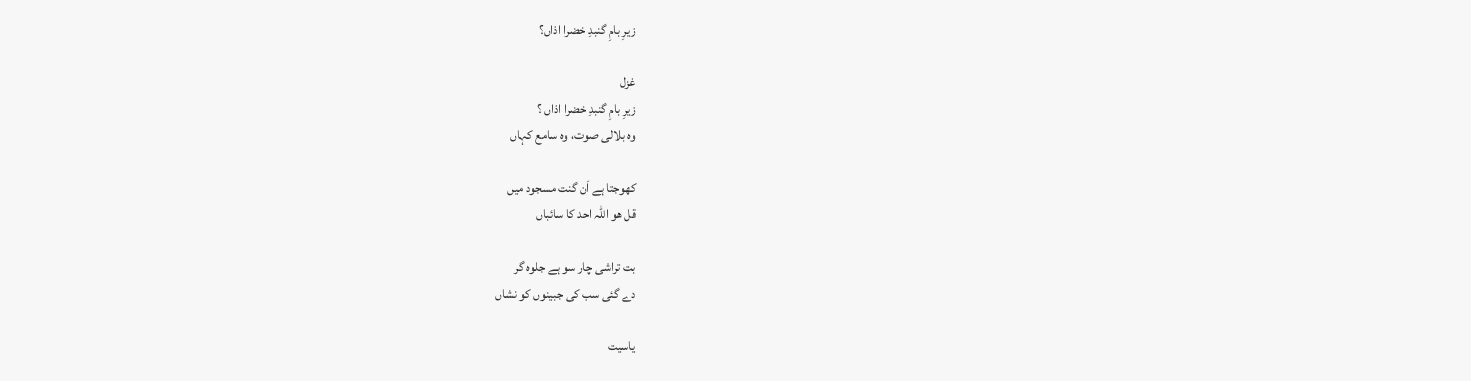زیرِ بامِ گنبدِ خضرا اذاں؟

غزل
زیرِ بامِ گنبدِ خضرا اذاں ؟
وہ بلالی صوت، وہ سامع کہاں

کھوجتا ہے اَن گنت مسجود میں
قل ھو اللہ احد کا سائباں

بت تراشی چار سو ہے جلوہ گر
دے گئی سب کی جبینوں کو نشاں

یاسیت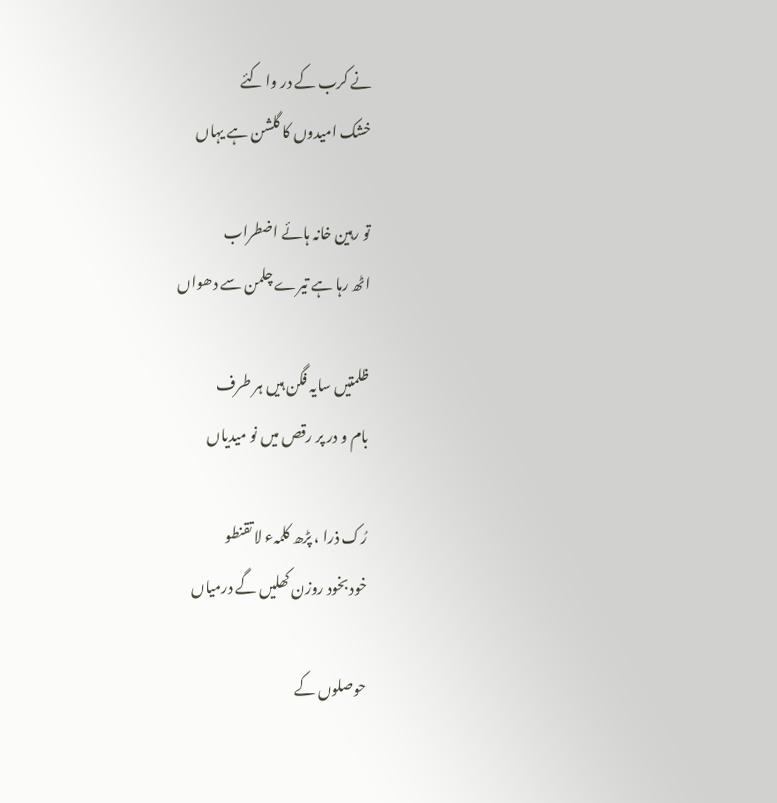نے کرب کے در وا کئے
خشک امیدوں کا گلشن ہے یہاں

تو رہین خانہ ہائے اضطراب
اٹھ رہا ہے تیرے چلمن سے دھواں

ظلمتیں سایہ فگن ہیں ہر طرف
بام و در پر رقص میں نو میدیاں

رُک ذرا ، پڑھ کلمہء لا تقنطو
خود بخود روزن کھلیں گے درمیاں

حوصلوں کے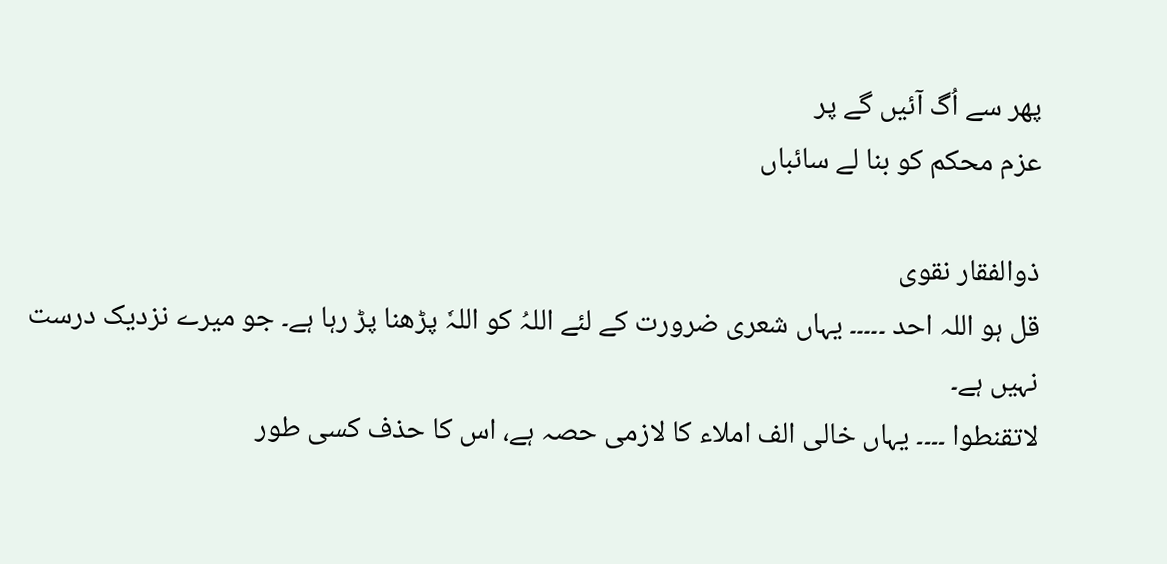پھر سے اُگ آئیں گے پر
عزم محکم کو بنا لے سائباں

ذوالفقار نقوی
قل ہو اللہ احد ۔۔۔۔۔ یہاں شعری ضرورت کے لئے اللہُ کو اللہٗ پڑھنا پڑ رہا ہے۔ جو میرے نزدیک درست نہیں ہے۔
لاتقنطوا ۔۔۔۔ یہاں خالی الف املاء کا لازمی حصہ ہے، اس کا حذف کسی طور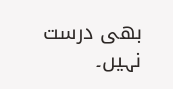بھی درست نہیں۔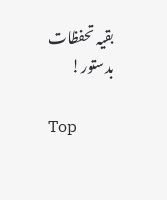بقیہ تحفظات بدستور!

Top